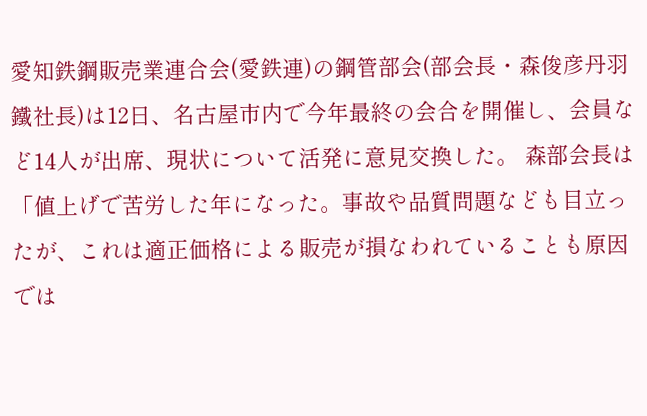愛知鉄鋼販売業連合会(愛鉄連)の鋼管部会(部会長・森俊彦丹羽鐵社長)は12日、名古屋市内で今年最終の会合を開催し、会員など14人が出席、現状について活発に意見交換した。 森部会長は「値上げで苦労した年になった。事故や品質問題なども目立ったが、これは適正価格による販売が損なわれていることも原因では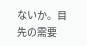ないか。目先の需要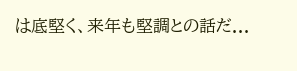は底堅く、来年も堅調との話だ...